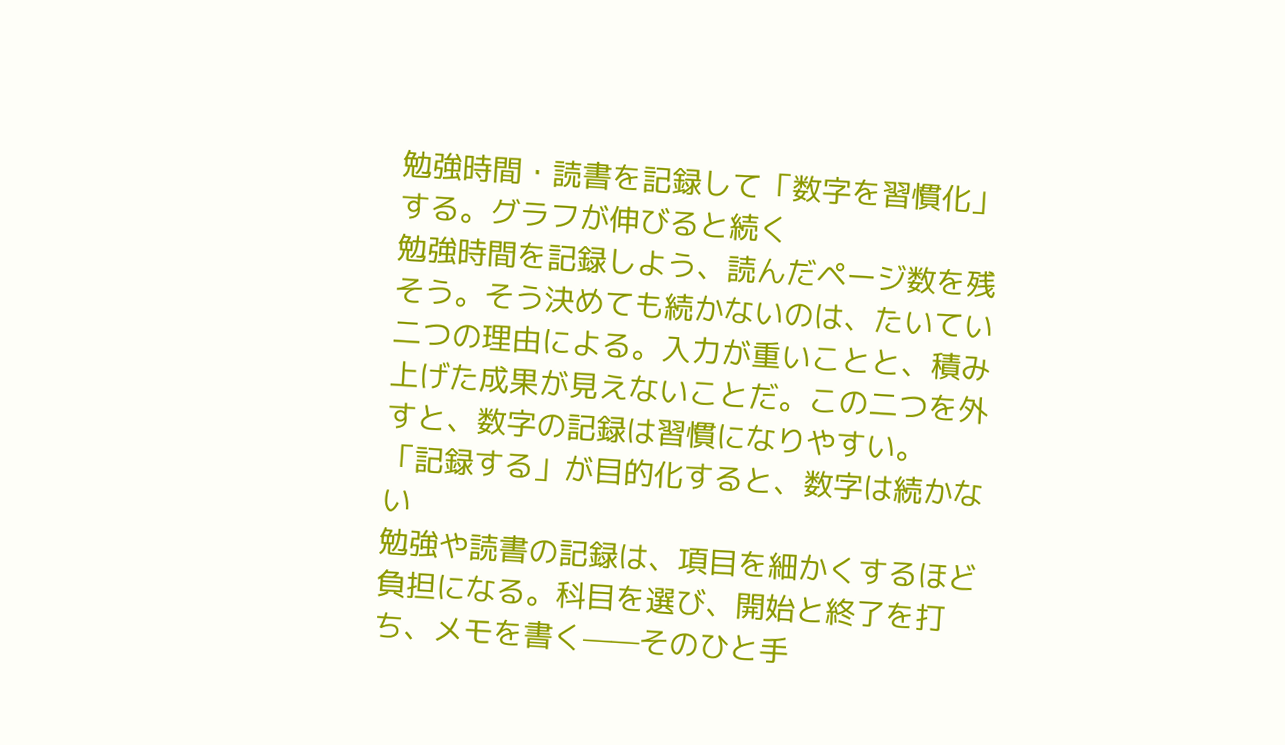勉強時間・読書を記録して「数字を習慣化」する。グラフが伸びると続く
勉強時間を記録しよう、読んだページ数を残そう。そう決めても続かないのは、たいてい二つの理由による。入力が重いことと、積み上げた成果が見えないことだ。この二つを外すと、数字の記録は習慣になりやすい。
「記録する」が目的化すると、数字は続かない
勉強や読書の記録は、項目を細かくするほど負担になる。科目を選び、開始と終了を打ち、メモを書く——そのひと手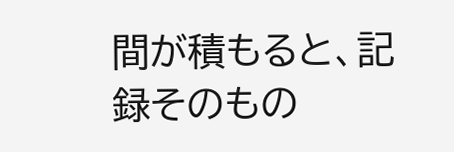間が積もると、記録そのもの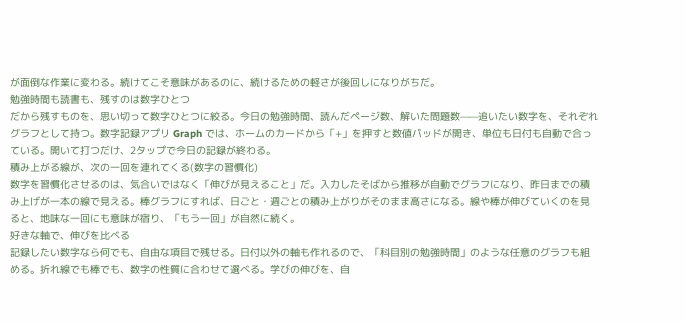が面倒な作業に変わる。続けてこそ意味があるのに、続けるための軽さが後回しになりがちだ。
勉強時間も読書も、残すのは数字ひとつ
だから残すものを、思い切って数字ひとつに絞る。今日の勉強時間、読んだページ数、解いた問題数——追いたい数字を、それぞれグラフとして持つ。数字記録アプリ Graph では、ホームのカードから「+」を押すと数値パッドが開き、単位も日付も自動で合っている。開いて打つだけ、2タップで今日の記録が終わる。
積み上がる線が、次の一回を連れてくる(数字の習慣化)
数字を習慣化させるのは、気合いではなく「伸びが見えること」だ。入力したそばから推移が自動でグラフになり、昨日までの積み上げが一本の線で見える。棒グラフにすれば、日ごと・週ごとの積み上がりがそのまま高さになる。線や棒が伸びていくのを見ると、地味な一回にも意味が宿り、「もう一回」が自然に続く。
好きな軸で、伸びを比べる
記録したい数字なら何でも、自由な項目で残せる。日付以外の軸も作れるので、「科目別の勉強時間」のような任意のグラフも組める。折れ線でも棒でも、数字の性質に合わせて選べる。学びの伸びを、自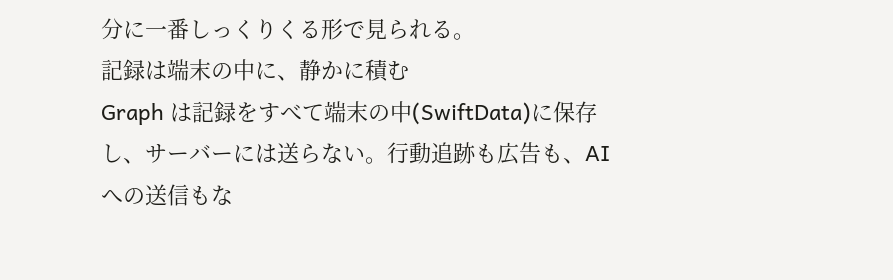分に一番しっくりくる形で見られる。
記録は端末の中に、静かに積む
Graph は記録をすべて端末の中(SwiftData)に保存し、サーバーには送らない。行動追跡も広告も、AI への送信もな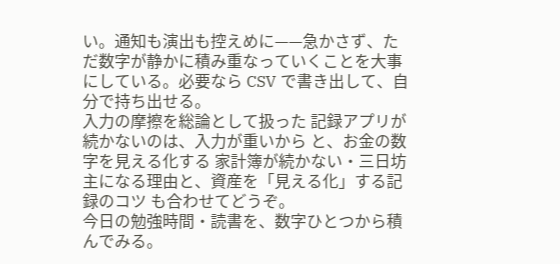い。通知も演出も控えめに——急かさず、ただ数字が静かに積み重なっていくことを大事にしている。必要なら CSV で書き出して、自分で持ち出せる。
入力の摩擦を総論として扱った 記録アプリが続かないのは、入力が重いから と、お金の数字を見える化する 家計簿が続かない・三日坊主になる理由と、資産を「見える化」する記録のコツ も合わせてどうぞ。
今日の勉強時間・読書を、数字ひとつから積んでみる。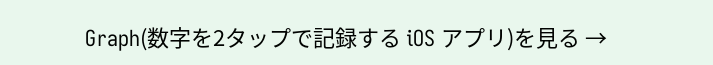Graph(数字を2タップで記録する iOS アプリ)を見る →